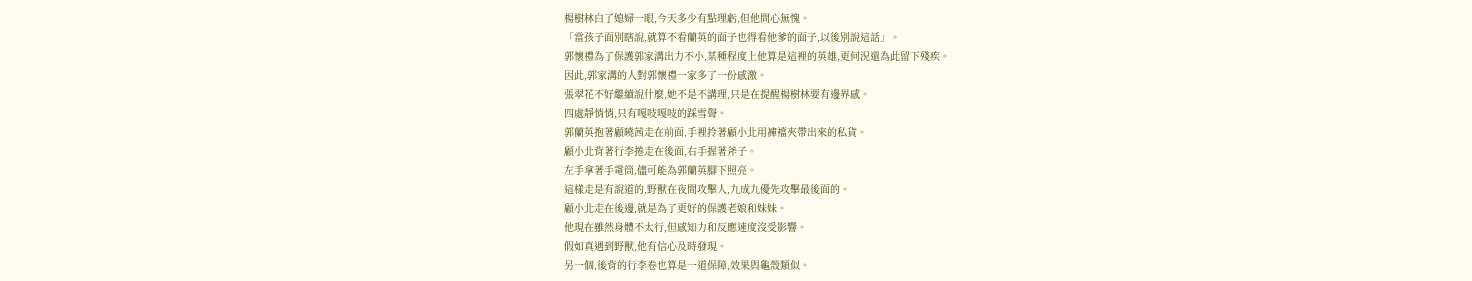楊樹林白了媳婦一眼,今天多少有點理虧,但他問心無愧。
「當孩子面別瞎說,就算不看蘭英的面子也得看他爹的面子,以後別說這話」。
郭懷禮為了保護郭家溝出力不小,某種程度上他算是這裡的英雄,更何況還為此留下殘疾。
因此,郭家溝的人對郭懷禮一家多了一份感激。
張翠花不好繼續說什麼,她不是不講理,只是在提醒楊樹林要有邊界感。
四處靜悄悄,只有嘎吱嘎吱的踩雪聲。
郭蘭英抱著顧曉茜走在前面,手裡拎著顧小北用褲襠夾帶出來的私貨。
顧小北背著行李捲走在後面,右手握著斧子。
左手拿著手電筒,儘可能為郭蘭英腳下照亮。
這樣走是有說道的,野獸在夜間攻擊人,九成九優先攻擊最後面的。
顧小北走在後邊,就是為了更好的保護老娘和妹妹。
他現在雖然身體不太行,但感知力和反應速度沒受影響。
假如真遇到野獸,他有信心及時發現。
另一個,後背的行李卷也算是一道保障,效果與龜殼類似。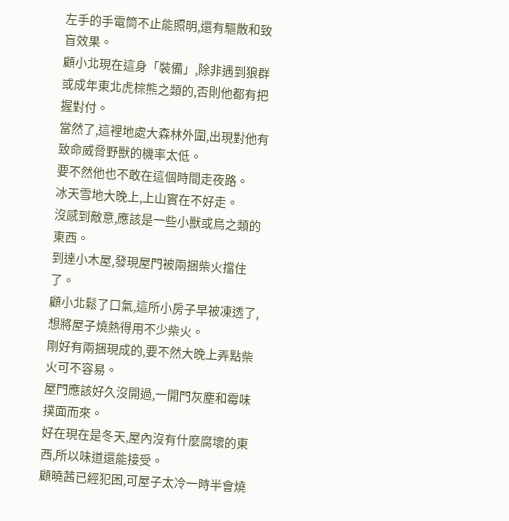左手的手電筒不止能照明,還有驅散和致盲效果。
顧小北現在這身「裝備」,除非遇到狼群或成年東北虎棕熊之類的,否則他都有把握對付。
當然了,這裡地處大森林外圍,出現對他有致命威脅野獸的機率太低。
要不然他也不敢在這個時間走夜路。
冰天雪地大晚上,上山實在不好走。
沒感到敵意,應該是一些小獸或鳥之類的東西。
到達小木屋,發現屋門被兩捆柴火擋住了。
顧小北鬆了口氣,這所小房子早被凍透了,想將屋子燒熱得用不少柴火。
剛好有兩捆現成的,要不然大晚上弄點柴火可不容易。
屋門應該好久沒開過,一開門灰塵和霉味撲面而來。
好在現在是冬天,屋內沒有什麼腐壞的東西,所以味道還能接受。
顧曉茜已經犯困,可屋子太冷一時半會燒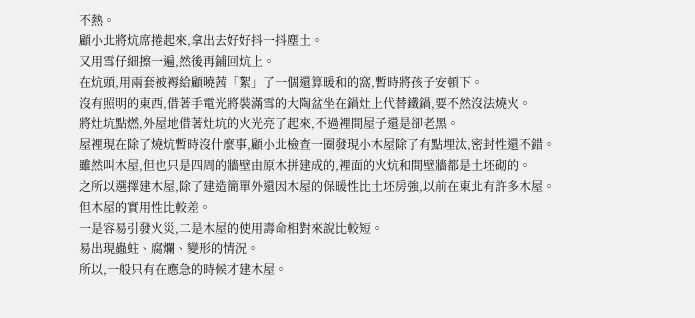不熱。
顧小北將炕席捲起來,拿出去好好抖一抖塵土。
又用雪仔細擦一遍,然後再鋪回炕上。
在炕頭,用兩套被褥給顧曉茜「絮」了一個還算暖和的窩,暫時將孩子安頓下。
沒有照明的東西,借著手電光將裝滿雪的大陶盆坐在鍋灶上代替鐵鍋,要不然沒法燒火。
將灶坑點燃,外屋地借著灶坑的火光亮了起來,不過裡間屋子還是卻老黑。
屋裡現在除了燒炕暫時沒什麼事,顧小北檢查一圈發現小木屋除了有點埋汰,密封性還不錯。
雖然叫木屋,但也只是四周的牆壁由原木拼建成的,裡面的火炕和間壁牆都是土坯砌的。
之所以選擇建木屋,除了建造簡單外還因木屋的保暖性比土坯房強,以前在東北有許多木屋。
但木屋的實用性比較差。
一是容易引發火災,二是木屋的使用壽命相對來說比較短。
易出現蟲蛀、腐爛、變形的情況。
所以,一般只有在應急的時候才建木屋。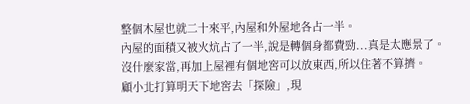整個木屋也就二十來平,內屋和外屋地各占一半。
內屋的面積又被火炕占了一半,說是轉個身都費勁...真是太應景了。
沒什麼家當,再加上屋裡有個地窖可以放東西,所以住著不算擠。
顧小北打算明天下地窖去「探險」,現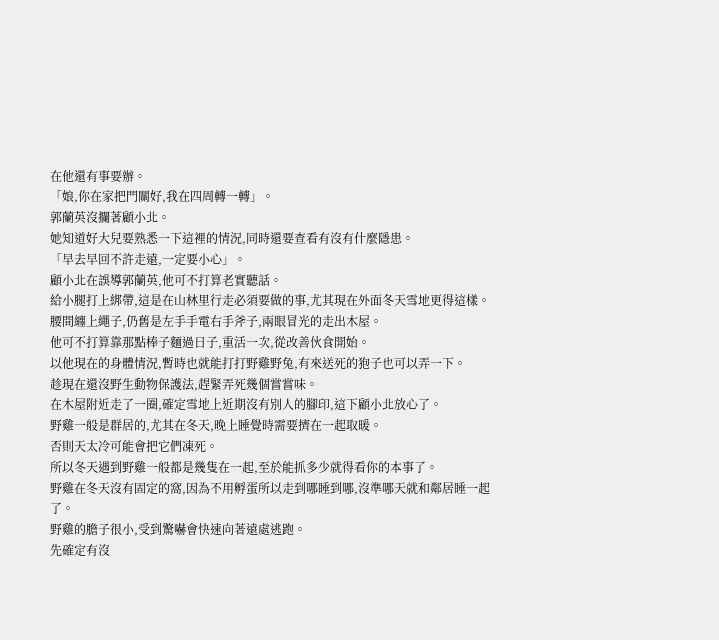在他還有事要辦。
「娘,你在家把門關好,我在四周轉一轉」。
郭蘭英沒攔著顧小北。
她知道好大兒要熟悉一下這裡的情況,同時還要查看有沒有什麼隱患。
「早去早回不許走遠,一定要小心」。
顧小北在誤導郭蘭英,他可不打算老實聽話。
給小腿打上綁帶,這是在山林里行走必須要做的事,尤其現在外面冬天雪地更得這樣。
腰間纏上繩子,仍舊是左手手電右手斧子,兩眼冒光的走出木屋。
他可不打算靠那點棒子麵過日子,重活一次,從改善伙食開始。
以他現在的身體情況,暫時也就能打打野雞野兔,有來送死的狍子也可以弄一下。
趁現在還沒野生動物保護法,趕緊弄死幾個嘗嘗味。
在木屋附近走了一圈,確定雪地上近期沒有別人的腳印,這下顧小北放心了。
野雞一般是群居的,尤其在冬天,晚上睡覺時需要擠在一起取暖。
否則天太冷可能會把它們凍死。
所以冬天遇到野雞一般都是幾隻在一起,至於能抓多少就得看你的本事了。
野雞在冬天沒有固定的窩,因為不用孵蛋所以走到哪睡到哪,沒準哪天就和鄰居睡一起了。
野雞的膽子很小,受到驚嚇會快速向著遠處逃跑。
先確定有沒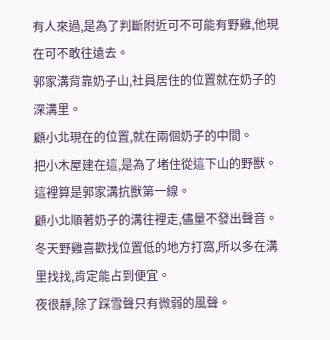有人來過,是為了判斷附近可不可能有野雞,他現在可不敢往遠去。
郭家溝背靠奶子山,社員居住的位置就在奶子的深溝里。
顧小北現在的位置,就在兩個奶子的中間。
把小木屋建在這,是為了堵住從這下山的野獸。
這裡算是郭家溝抗獸第一線。
顧小北順著奶子的溝往裡走,儘量不發出聲音。
冬天野雞喜歡找位置低的地方打窩,所以多在溝里找找,肯定能占到便宜。
夜很靜,除了踩雪聲只有微弱的風聲。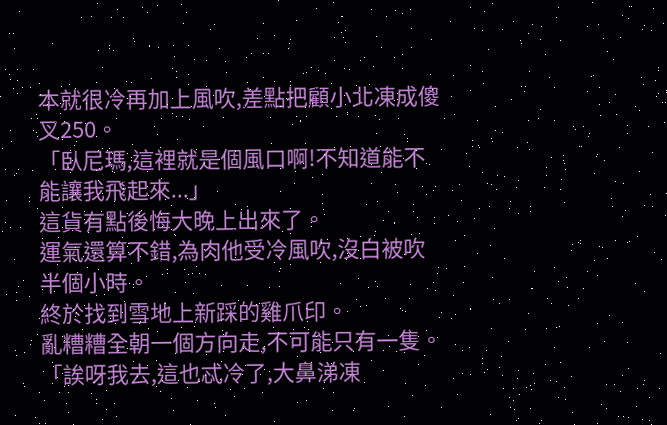本就很冷再加上風吹,差點把顧小北凍成傻叉250。
「臥尼瑪,這裡就是個風口啊!不知道能不能讓我飛起來...」
這貨有點後悔大晚上出來了。
運氣還算不錯,為肉他受冷風吹,沒白被吹半個小時。
終於找到雪地上新踩的雞爪印。
亂糟糟全朝一個方向走,不可能只有一隻。
「誒呀我去,這也忒冷了,大鼻涕凍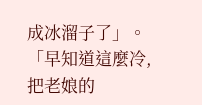成冰溜子了」。
「早知道這麼冷,把老娘的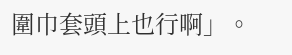圍巾套頭上也行啊」。